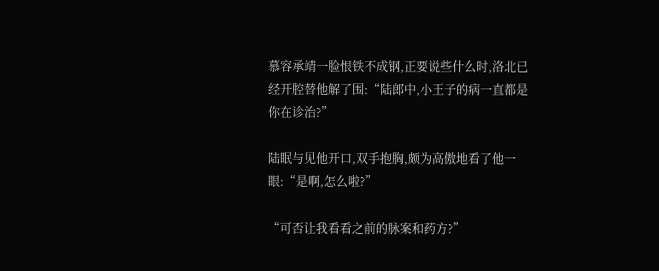慕容承靖一脸恨铁不成钢,正要说些什么时,洛北已经开腔替他解了围:“陆郎中,小王子的病一直都是你在诊治?”

陆眠与见他开口,双手抱胸,颇为高傲地看了他一眼:“是啊,怎么啦?”

“可否让我看看之前的脉案和药方?”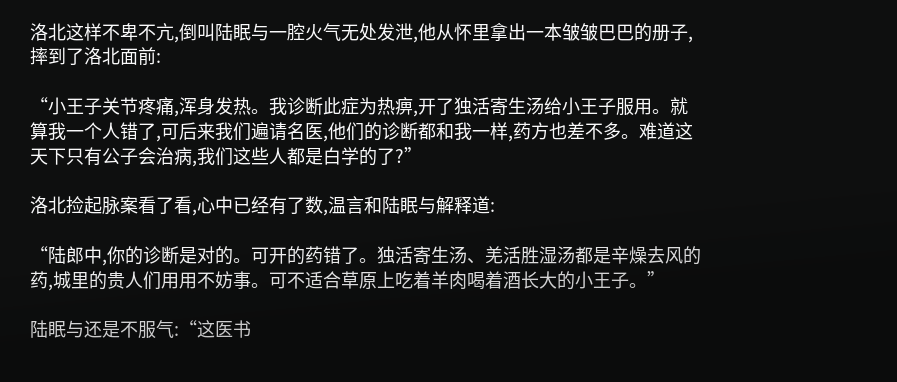洛北这样不卑不亢,倒叫陆眠与一腔火气无处发泄,他从怀里拿出一本皱皱巴巴的册子,摔到了洛北面前:

“小王子关节疼痛,浑身发热。我诊断此症为热痹,开了独活寄生汤给小王子服用。就算我一个人错了,可后来我们遍请名医,他们的诊断都和我一样,药方也差不多。难道这天下只有公子会治病,我们这些人都是白学的了?”

洛北捡起脉案看了看,心中已经有了数,温言和陆眠与解释道:

“陆郎中,你的诊断是对的。可开的药错了。独活寄生汤、羌活胜湿汤都是辛燥去风的药,城里的贵人们用用不妨事。可不适合草原上吃着羊肉喝着酒长大的小王子。”

陆眠与还是不服气:“这医书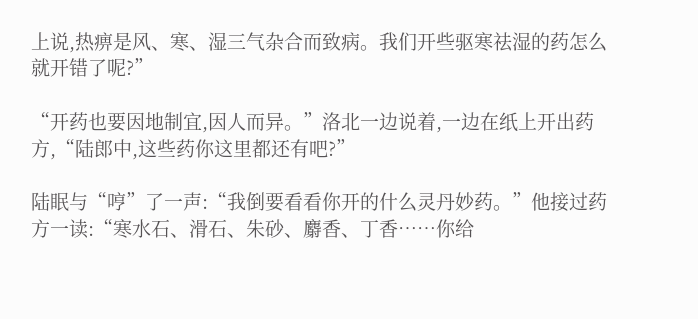上说,热痹是风、寒、湿三气杂合而致病。我们开些驱寒祛湿的药怎么就开错了呢?”

“开药也要因地制宜,因人而异。”洛北一边说着,一边在纸上开出药方,“陆郎中,这些药你这里都还有吧?”

陆眠与“哼”了一声:“我倒要看看你开的什么灵丹妙药。”他接过药方一读:“寒水石、滑石、朱砂、麝香、丁香……你给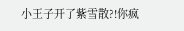小王子开了紫雪散?!你疯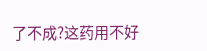了不成?这药用不好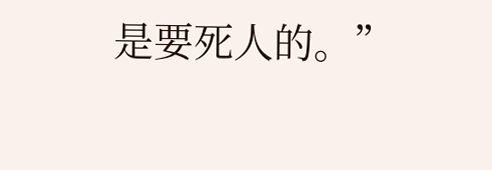是要死人的。”